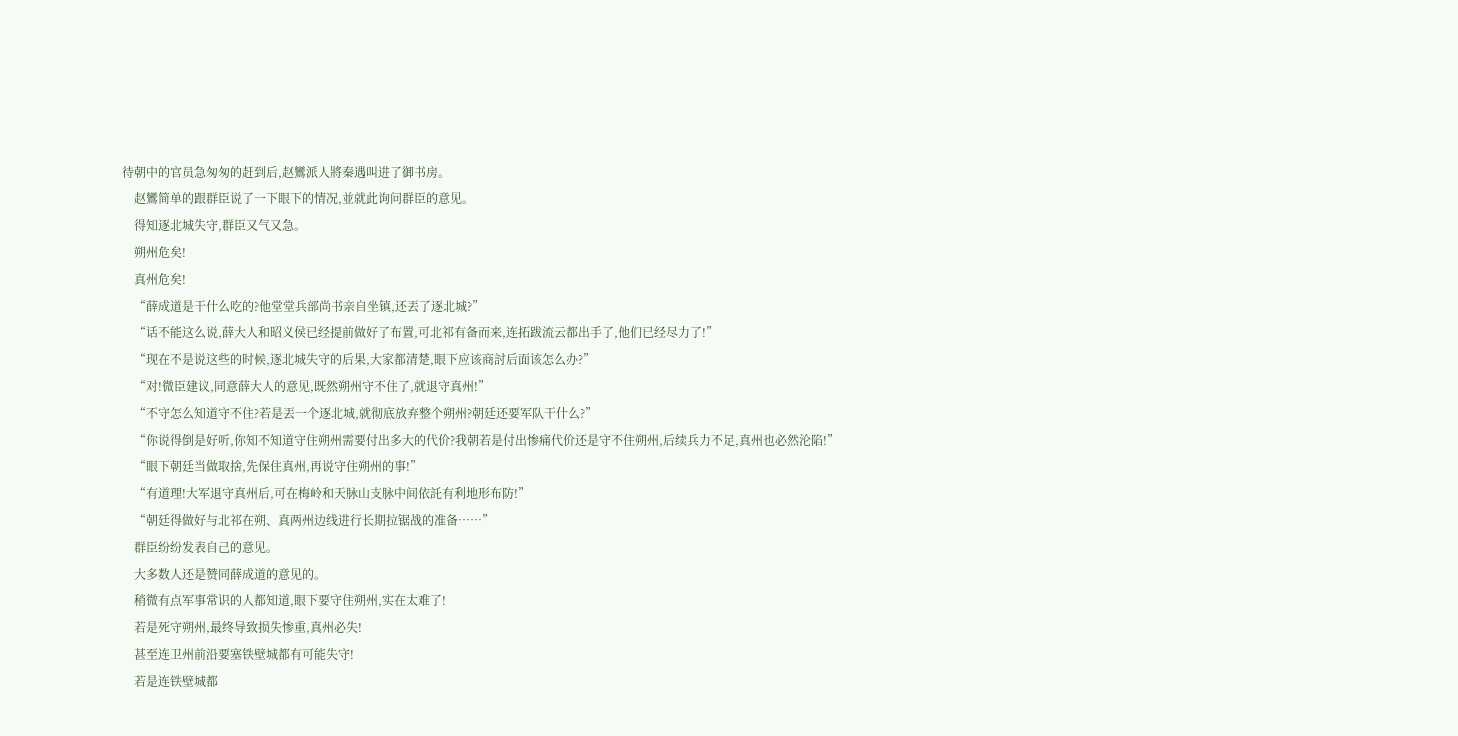待朝中的官员急匆匆的赶到后,赵鸞派人將秦遇叫进了御书房。
    赵鸞简单的跟群臣说了一下眼下的情况,並就此询问群臣的意见。
    得知逐北城失守,群臣又气又急。
    朔州危矣!
    真州危矣!
    “薛成道是干什么吃的?他堂堂兵部尚书亲自坐镇,还丟了逐北城?”
    “话不能这么说,薛大人和昭义侯已经提前做好了布置,可北祁有备而来,连拓跋流云都出手了,他们已经尽力了!”
    “现在不是说这些的时候,逐北城失守的后果,大家都清楚,眼下应该商討后面该怎么办?”
    “对!微臣建议,同意薛大人的意见,既然朔州守不住了,就退守真州!”
    “不守怎么知道守不住?若是丟一个逐北城,就彻底放弃整个朔州?朝廷还要军队干什么?”
    “你说得倒是好听,你知不知道守住朔州需要付出多大的代价?我朝若是付出惨痛代价还是守不住朔州,后续兵力不足,真州也必然沦陷!”
    “眼下朝廷当做取捨,先保住真州,再说守住朔州的事!”
    “有道理!大军退守真州后,可在梅岭和天脉山支脉中间依託有利地形布防!”
    “朝廷得做好与北祁在朔、真两州边线进行长期拉锯战的准备……”
    群臣纷纷发表自己的意见。
    大多数人还是赞同薛成道的意见的。
    稍微有点军事常识的人都知道,眼下要守住朔州,实在太难了!
    若是死守朔州,最终导致损失惨重,真州必失!
    甚至连卫州前沿要塞铁壁城都有可能失守!
    若是连铁壁城都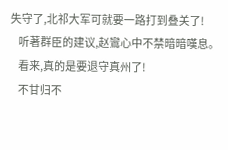失守了,北祁大军可就要一路打到叠关了!
    听著群臣的建议,赵鸞心中不禁暗暗嘆息。
    看来,真的是要退守真州了!
    不甘归不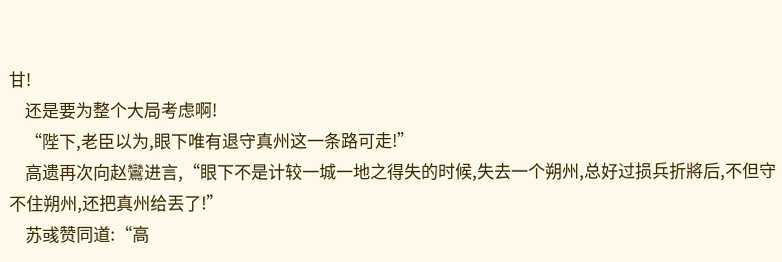甘!
    还是要为整个大局考虑啊!
    “陛下,老臣以为,眼下唯有退守真州这一条路可走!”
    高遗再次向赵鸞进言,“眼下不是计较一城一地之得失的时候,失去一个朔州,总好过损兵折將后,不但守不住朔州,还把真州给丟了!”
    苏彧赞同道:“高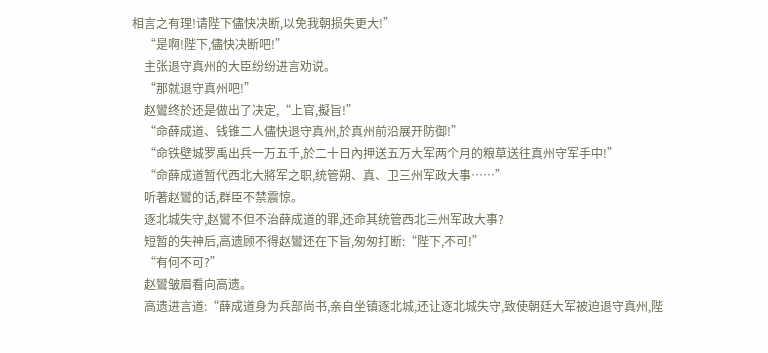相言之有理!请陛下儘快决断,以免我朝损失更大!”
    “是啊!陛下,儘快决断吧!”
    主张退守真州的大臣纷纷进言劝说。
    “那就退守真州吧!”
    赵鸞终於还是做出了决定,“上官,擬旨!”
    “命薛成道、钱锥二人儘快退守真州,於真州前沿展开防御!”
    “命铁壁城罗禹出兵一万五千,於二十日內押送五万大军两个月的粮草送往真州守军手中!”
    “命薛成道暂代西北大將军之职,统管朔、真、卫三州军政大事……”
    听著赵鸞的话,群臣不禁震惊。
    逐北城失守,赵鸞不但不治薛成道的罪,还命其统管西北三州军政大事?
    短暂的失神后,高遗顾不得赵鸞还在下旨,匆匆打断:“陛下,不可!”
    “有何不可?”
    赵鸞皱眉看向高遗。
    高遗进言道:“薛成道身为兵部尚书,亲自坐镇逐北城,还让逐北城失守,致使朝廷大军被迫退守真州,陛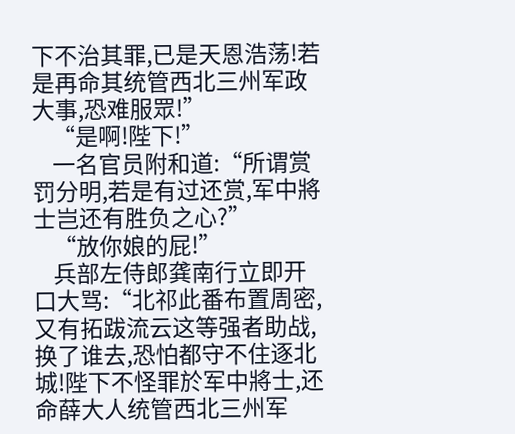下不治其罪,已是天恩浩荡!若是再命其统管西北三州军政大事,恐难服眾!”
    “是啊!陛下!”
    一名官员附和道:“所谓赏罚分明,若是有过还赏,军中將士岂还有胜负之心?”
    “放你娘的屁!”
    兵部左侍郎龚南行立即开口大骂:“北祁此番布置周密,又有拓跋流云这等强者助战,换了谁去,恐怕都守不住逐北城!陛下不怪罪於军中將士,还命薛大人统管西北三州军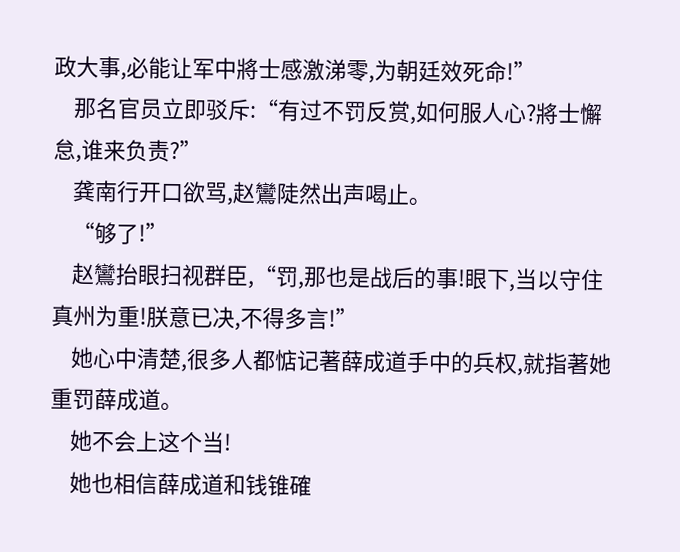政大事,必能让军中將士感激涕零,为朝廷效死命!”
    那名官员立即驳斥:“有过不罚反赏,如何服人心?將士懈怠,谁来负责?”
    龚南行开口欲骂,赵鸞陡然出声喝止。
    “够了!”
    赵鸞抬眼扫视群臣,“罚,那也是战后的事!眼下,当以守住真州为重!朕意已决,不得多言!”
    她心中清楚,很多人都惦记著薛成道手中的兵权,就指著她重罚薛成道。
    她不会上这个当!
    她也相信薛成道和钱锥確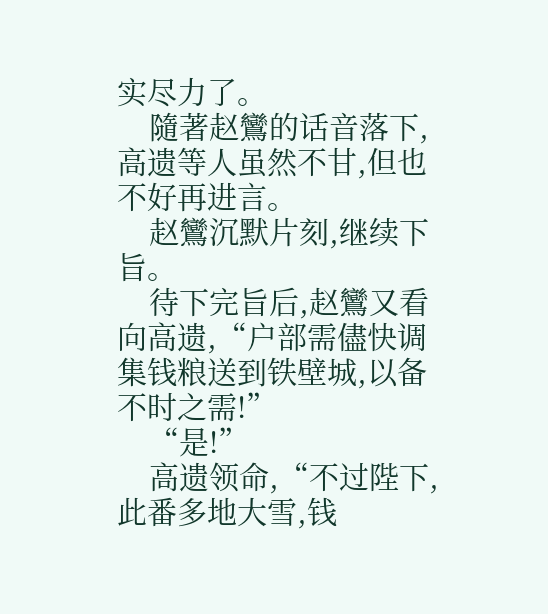实尽力了。
    隨著赵鸞的话音落下,高遗等人虽然不甘,但也不好再进言。
    赵鸞沉默片刻,继续下旨。
    待下完旨后,赵鸞又看向高遗,“户部需儘快调集钱粮送到铁壁城,以备不时之需!”
    “是!”
    高遗领命,“不过陛下,此番多地大雪,钱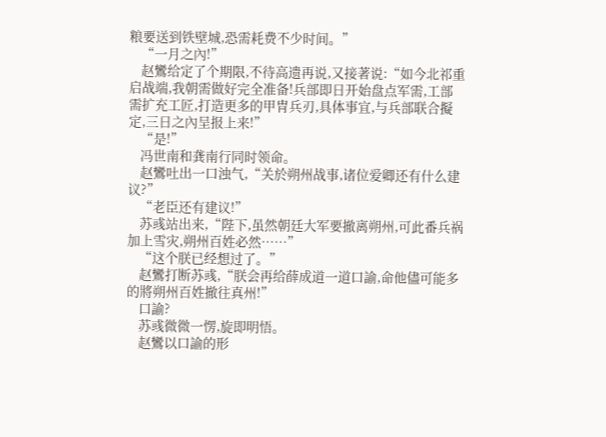粮要送到铁壁城,恐需耗费不少时间。”
    “一月之內!”
    赵鸞给定了个期限,不待高遗再说,又接著说:“如今北祁重启战端,我朝需做好完全准备!兵部即日开始盘点军需,工部需扩充工匠,打造更多的甲冑兵刃,具体事宜,与兵部联合擬定,三日之內呈报上来!”
    “是!”
    冯世南和龚南行同时领命。
    赵鸞吐出一口浊气,“关於朔州战事,诸位爱卿还有什么建议?”
    “老臣还有建议!”
    苏彧站出来,“陛下,虽然朝廷大军要撤离朔州,可此番兵祸加上雪灾,朔州百姓必然……”
    “这个朕已经想过了。”
    赵鸞打断苏彧,“朕会再给薛成道一道口諭,命他儘可能多的將朔州百姓撤往真州!”
    口諭?
    苏彧微微一愣,旋即明悟。
    赵鸞以口諭的形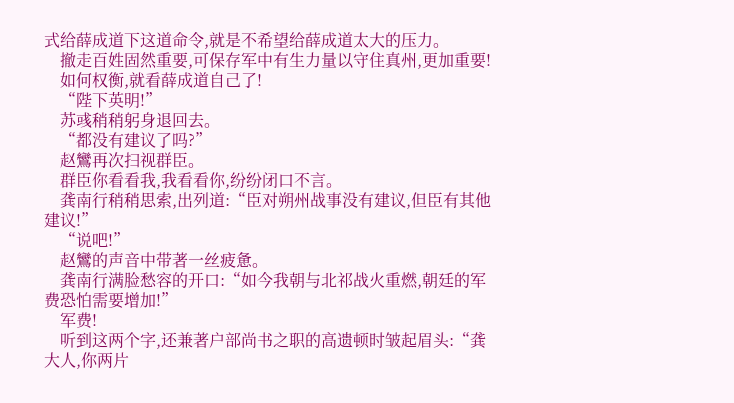式给薛成道下这道命令,就是不希望给薛成道太大的压力。
    撤走百姓固然重要,可保存军中有生力量以守住真州,更加重要!
    如何权衡,就看薛成道自己了!
    “陛下英明!”
    苏彧稍稍躬身退回去。
    “都没有建议了吗?”
    赵鸞再次扫视群臣。
    群臣你看看我,我看看你,纷纷闭口不言。
    龚南行稍稍思索,出列道:“臣对朔州战事没有建议,但臣有其他建议!”
    “说吧!”
    赵鸞的声音中带著一丝疲惫。
    龚南行满脸愁容的开口:“如今我朝与北祁战火重燃,朝廷的军费恐怕需要增加!”
    军费!
    听到这两个字,还兼著户部尚书之职的高遗顿时皱起眉头:“龚大人,你两片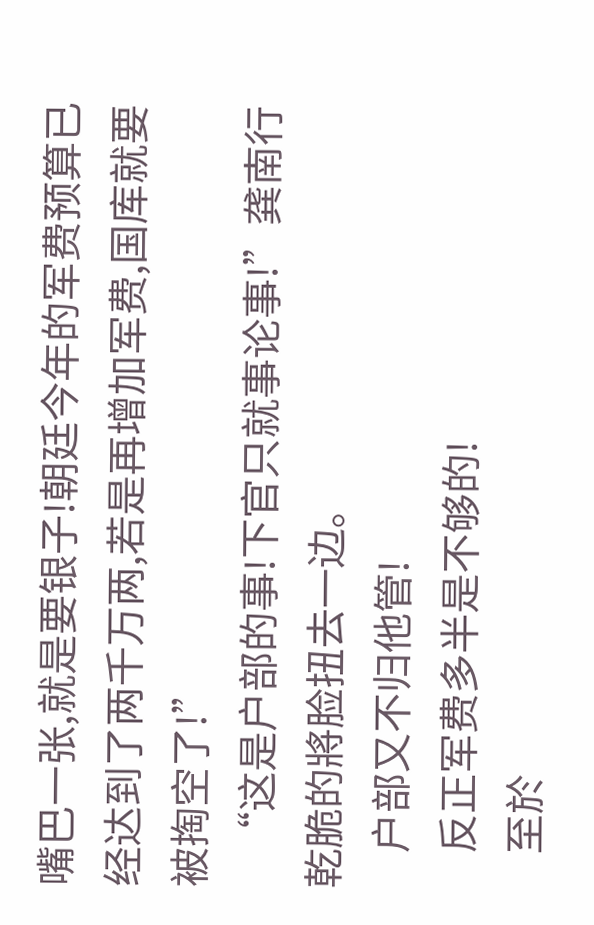嘴巴一张,就是要银子!朝廷今年的军费预算已经达到了两千万两,若是再增加军费,国库就要被掏空了!”
    “这是户部的事!下官只就事论事!”龚南行乾脆的將脸扭去一边。
    户部又不归他管!
    反正军费多半是不够的!
    至於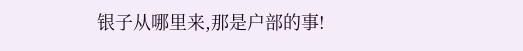银子从哪里来,那是户部的事!